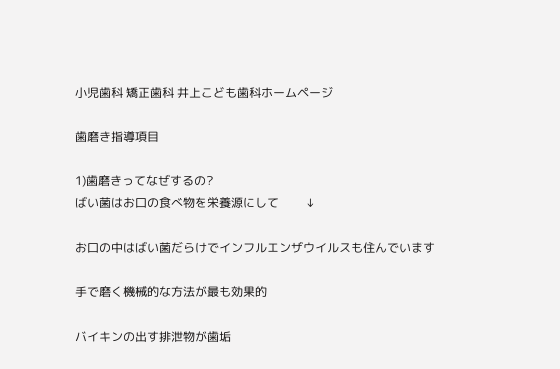小児歯科 矯正歯科 井上こども歯科ホームページ

歯磨き指導項目

1)歯磨きってなぜするの?
ばい菌はお口の食べ物を栄養源にして         ↓

お口の中はばい菌だらけでインフルエンザウイルスも住んでいます

手で磨く機械的な方法が最も効果的

バイキンの出す排泄物が歯垢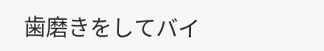歯磨きをしてバイ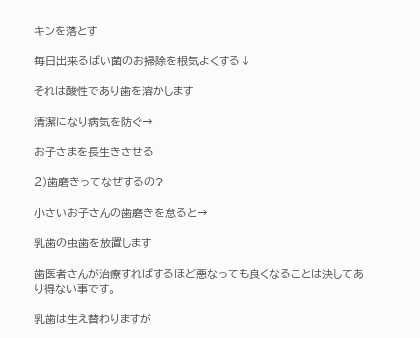キンを落とす

毎日出来るばい菌のお掃除を根気よくする↓

それは酸性であり歯を溶かします

清潔になり病気を防ぐ→

お子さまを長生きさせる

2)歯磨きってなぜするの?

小さいお子さんの歯磨きを怠ると→

乳歯の虫歯を放置します

歯医者さんが治療すればするほど悪なっても良くなることは決してあり得ない事です。

乳歯は生え替わりますが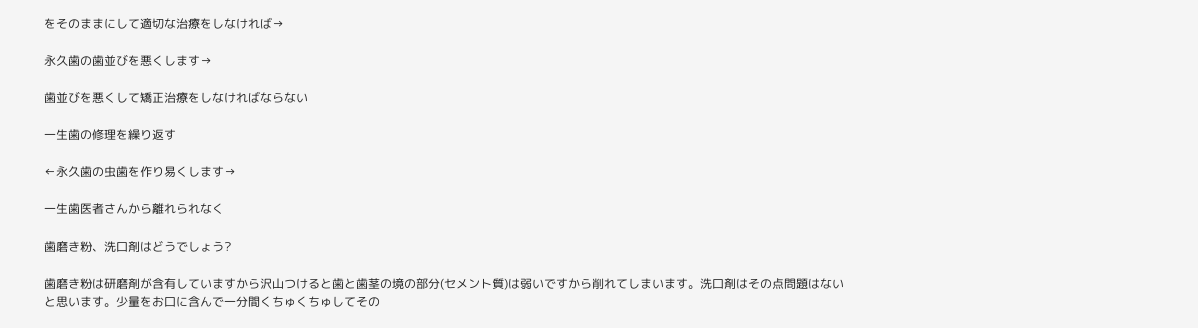をそのままにして適切な治療をしなければ→

永久歯の歯並びを悪くします→

歯並びを悪くして矯正治療をしなければならない

一生歯の修理を繰り返す

←永久歯の虫歯を作り易くします→

一生歯医者さんから離れられなく

歯磨き粉、洗口剤はどうでしょう?

歯磨き粉は研磨剤が含有していますから沢山つけると歯と歯茎の境の部分(セメント質)は弱いですから削れてしまいます。洗口剤はその点問題はないと思います。少量をお口に含んで一分間くちゅくちゅしてその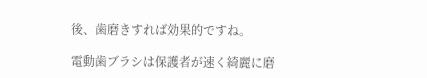後、歯磨きすれば効果的ですね。

電動歯ブラシは保護者が速く綺麗に磨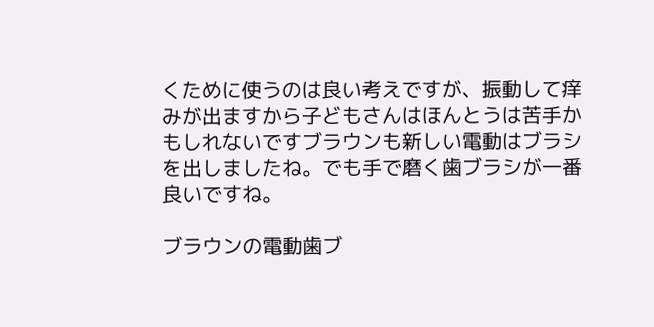くために使うのは良い考えですが、振動して痒みが出ますから子どもさんはほんとうは苦手かもしれないですブラウンも新しい電動はブラシを出しましたね。でも手で磨く歯ブラシが一番良いですね。

ブラウンの電動歯ブ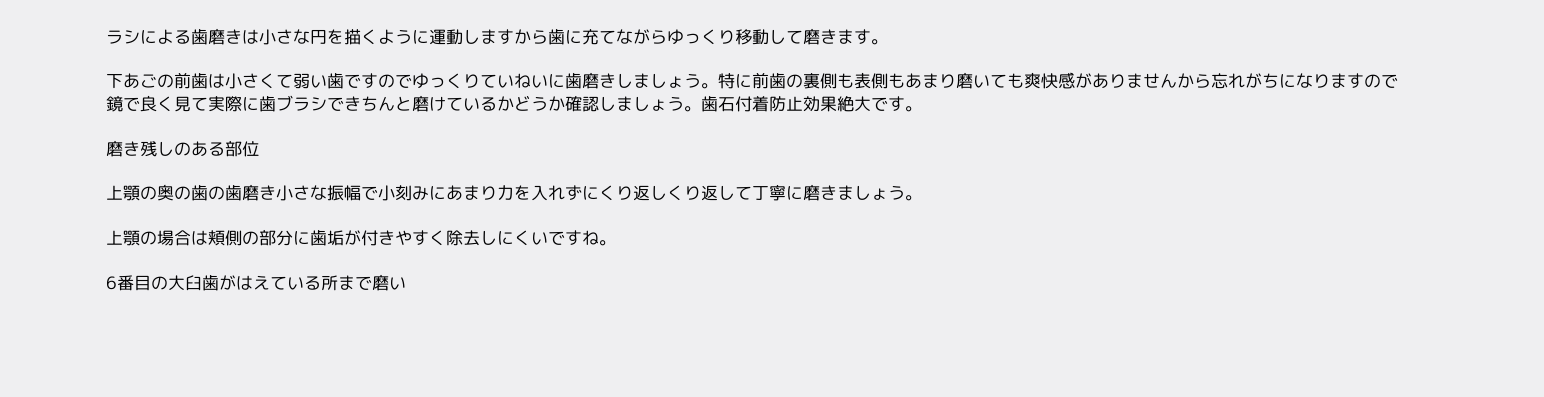ラシによる歯磨きは小さな円を描くように運動しますから歯に充てながらゆっくり移動して磨きます。

下あごの前歯は小さくて弱い歯ですのでゆっくりていねいに歯磨きしましょう。特に前歯の裏側も表側もあまり磨いても爽快感がありませんから忘れがちになりますので鏡で良く見て実際に歯ブラシできちんと磨けているかどうか確認しましょう。歯石付着防止効果絶大です。

磨き残しのある部位

上顎の奥の歯の歯磨き小さな振幅で小刻みにあまり力を入れずにくり返しくり返して丁寧に磨きましょう。

上顎の場合は頬側の部分に歯垢が付きやすく除去しにくいですね。

6番目の大臼歯がはえている所まで磨い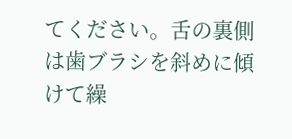てください。舌の裏側は歯ブラシを斜めに傾けて繰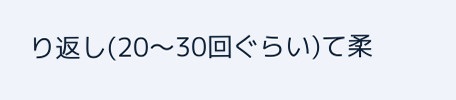り返し(20〜30回ぐらい)て柔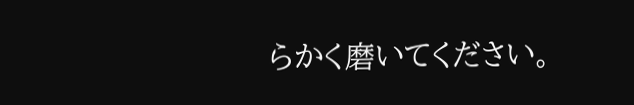らかく磨いてください。